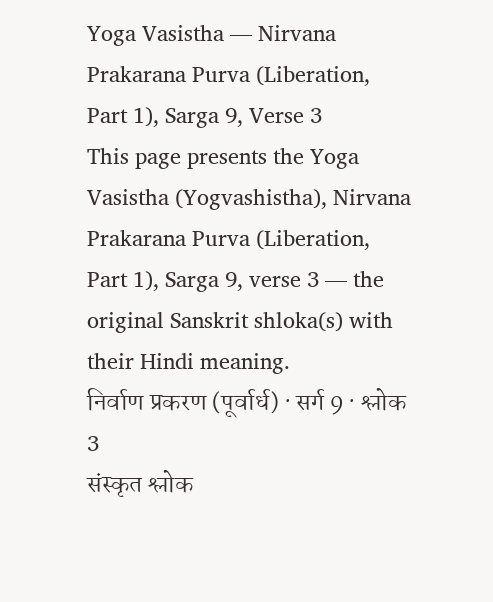Yoga Vasistha — Nirvana Prakarana Purva (Liberation, Part 1), Sarga 9, Verse 3
This page presents the Yoga Vasistha (Yogvashistha), Nirvana Prakarana Purva (Liberation, Part 1), Sarga 9, verse 3 — the original Sanskrit shloka(s) with their Hindi meaning.
निर्वाण प्रकरण (पूर्वार्ध) · सर्ग 9 · श्लोक 3
संस्कृत श्लोक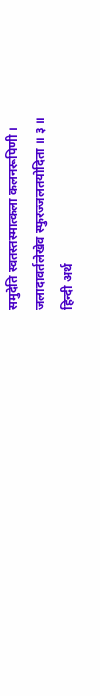समुदेति स्वतस्तस्मात्कला कलनरूपिणी ।
जलादावर्तलेखेव स्फुरज्जलतयोदिता ॥ ३ ॥
हिन्दी अर्थ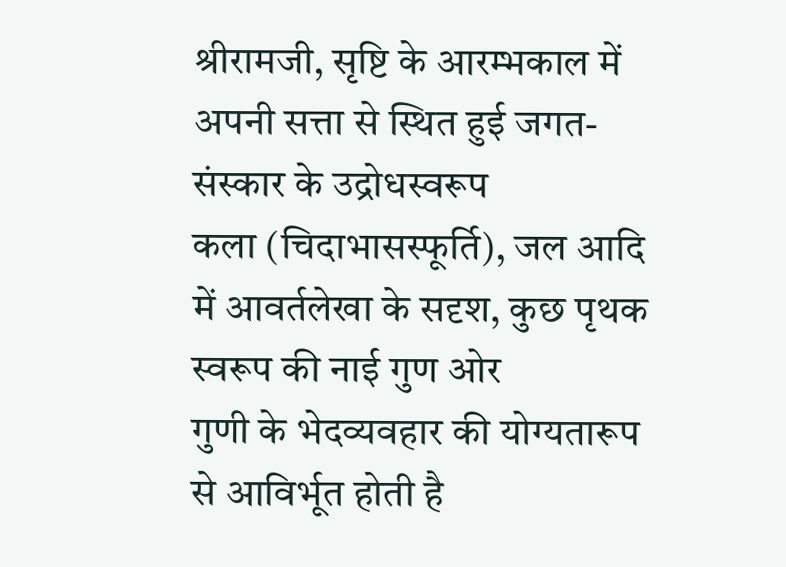श्रीरामजी, सृष्टि के आरम्भकाल में अपनी सत्ता से स्थित हुई जगत- संस्कार के उद्रोधस्वरूप
कला (चिदाभासस्फूर्ति), जल आदि में आवर्तलेखा के सदृश, कुछ पृथक स्वरूप की नाई गुण ओर
गुणी के भेदव्यवहार की योग्यतारूप से आविर्भूत होती है